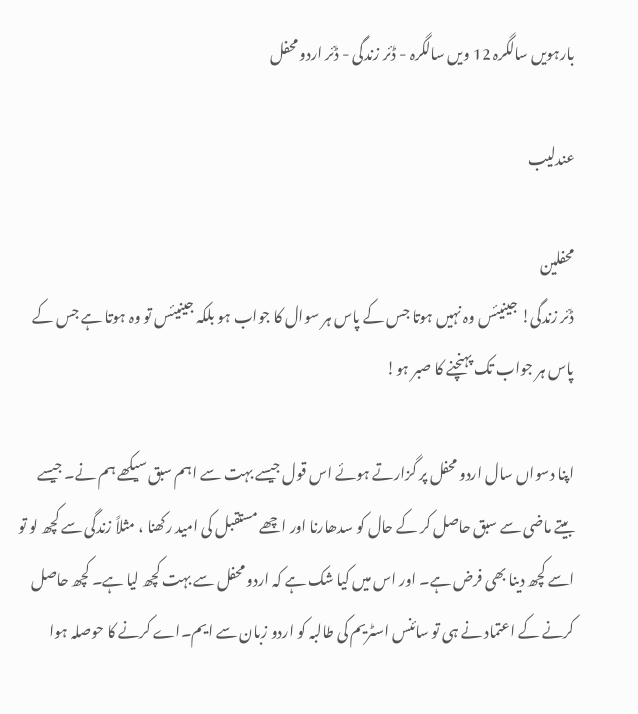بارہویں سالگرہ 12 ویں سالگرہ - ڈئر زندگی - ڈئر اردو محفل

عندلیب

محفلین
ڈئر زندگی! جینیئس وہ نہیں ہوتا جس کے پاس ہر سوال کا جواب ہو بلکہ جینیئس تو وہ ہوتا ہے جس کے پاس ہر جواب تک پہنچنے کا صبر ہو!

اپنا دسواں سال اردو محفل پر گزارتے ہوئے اس قول جیسے بہت سے اہم سبق سیکھے ہم نے۔ جیسے بیتے ماضی سے سبق حاصل کر کے حال کو سدھارنا اور اچھے مستقبل کی امید رکھنا ، مثلاً زندگی سے کچھ لو تو اسے کچھ دینا بھی فرض ہے۔ اور اس میں کیا شک ہے کہ اردو محفل سے بہت کچھ لیا ہے۔ کچھ حاصل کرنے کے اعتماد نے ہی تو سائنس اسٹریم کی طالبہ کو اردو زبان سے ایم۔اے کرنے کا حوصلہ ہوا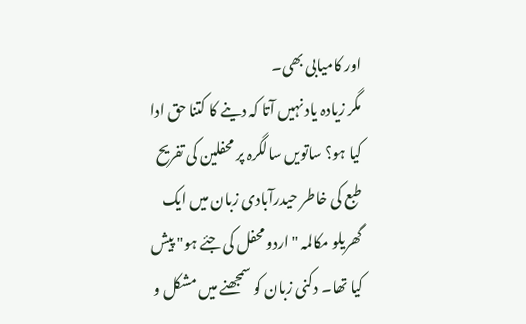اور کامیابی بھی۔
مگر زیادہ یاد نہیں آتا کہ دینے کا کتنا حق ادا کیا ہو؟ ساتویں سالگرہ پر محفلین کی تفریح طبع کی خاطر حیدرآبادی زبان میں ایک گھریلو مکالمہ "اردو محفل کی جئے ہو" پیش کیا تھا۔ دکنی زبان کو سمجھنے میں مشکل و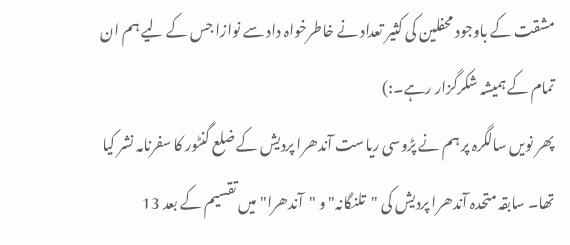مشقت کے باوجود محفلین کی کثیر تعداد نے خاطرخواہ داد سے نوازا جس کے لیے ہم ان تمام کے ہمیشہ شکرگزار رہے۔:)
پھر نویں سالگرہ پر ہم نے پڑوسی ریاست آندھرا پردیش کے ضلع گنٹور کا سفرنامہ نشر کیا تھا۔ سابقہ متحدہ آندھرا پردیش کی "تلنگانہ" و "آندھرا" میں تقسیم کے بعد 13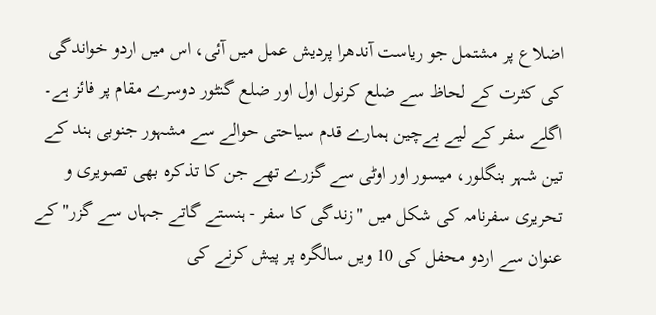اضلاع پر مشتمل جو ریاست آندھرا پردیش عمل میں آئی، اس میں اردو خواندگی کی کثرت کے لحاظ سے ضلع کرنول اول اور ضلع گنٹور دوسرے مقام پر فائز ہے۔
اگلے سفر کے لیے بےچین ہمارے قدم سیاحتی حوالے سے مشہور جنوبی ہند کے تین شہر بنگلور، میسور اور اوٹی سے گزرے تھے جن کا تذکرہ بھی تصویری و تحریری سفرنامہ کی شکل میں "زندگی کا سفر - ہنستے گاتے جہاں سے گزر" کے عنوان سے اردو محفل کی 10 ویں سالگرہ پر پیش کرنے کی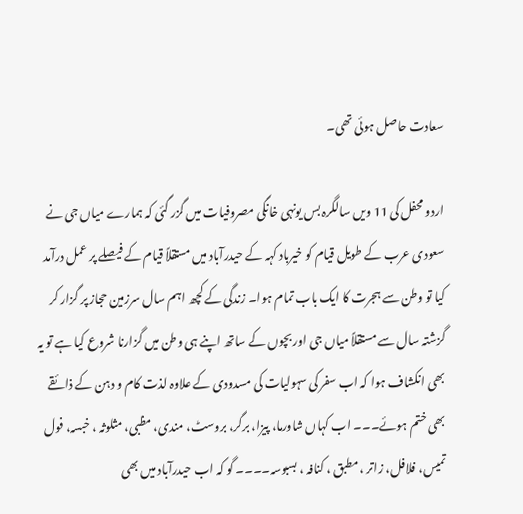سعادت حاصل ہوئی تھی۔

اردو محفل کی 11 ویں سالگرہ بس یونہی خانگی مصروفیات میں گزر گئی کہ ہمارے میاں جی نے سعودی عرب کے طویل قیام کو خیرباد کہہ کے حیدرآباد میں مستقلاً قیام کے فیصلے پر عمل درآمد کیا تو وطن سے ہجرت کا ایک باب تمام ہوا۔ زندگی کے کچھ اہم سال سرزمین حجاز پر گزار کر گزشتہ سال سے مستقلاً میاں جی اور بچوں کے ساتھ اپنے ہی وطن میں گزارنا شروع کیا ہے تو یہ بھی انکشاف ہوا کہ اب سفر کی سہولیات کی مسدودی کے علاوہ لذت کام و دہن کے ذائقے بھی ختم ہوئے۔۔۔ اب کہاں شاورما، پیزا، برگر، بروسٹ، مندی، مظبی، مثلوثہ ، خبسہ، فول تمیس، فلافل، زاتر ، مطبق ، کنافہ ، بسبوسہ۔۔۔۔ گو کہ اب حیدرآباد میں بھی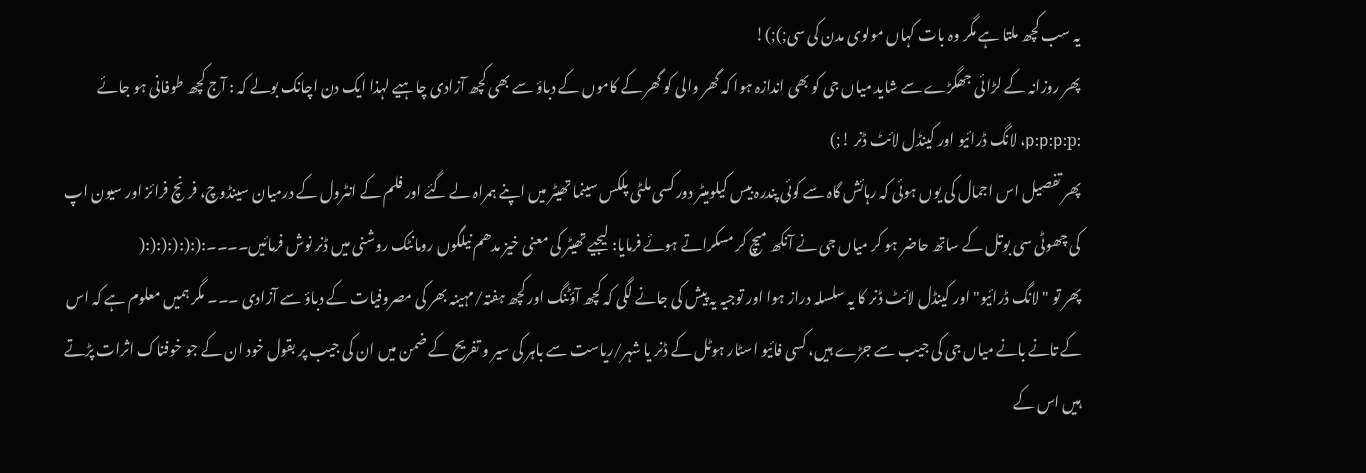یہ سب کچھ ملتا ہے مگر وہ بات کہاں مولوی مدن کی سی;);)!
پھر روزانہ کے لڑائی جھگڑے سے شاید میاں جی کو بھی اندازہ ہوا کہ گھر والی کو گھر کے کاموں کے دباؤ سے بھی کچھ آزادی چاہیے لہذا ایک دن اچانک بولے کہ : آج کچھ طوفانی ہو جائے :p:p:p:p، لانگ ڈرائیو اور کینڈل لائٹ ڈنر !;)
پھر تفصیل اس اجمال کی یوں ہوئی کہ رہائش گاہ سے کوئی پندرہ بیس کیلومیٹر دور کسی ملٹی پلکس سینما تھیٹر میں اپنے ہمراہ لے گئے اور فلم کے انٹرول کے درمیان سینڈوچ، فرنچ فرائز اور سیون اپ کی چھوٹی سی بوتل کے ساتھ حاضر ہو کر میاں جی نے آنکھ میچ کر مسکراتے ہوئے فرمایا: لیجیے تھیٹر کی معنی خیز مدھم نیلگوں رومانٹک روشنی میں ڈنر نوش فرمائیں۔۔۔۔:(:(:(:(:(:(
پھر تو "لانگ ڈرائیو" اور کینڈل لائٹ ڈنر کا یہ سلسلہ دراز ہوا اور توجیہ یہ پیش کی جانے لگی کہ کچھ آؤٹنگ اور کچھ ہفتہ/مہینہ بھر کی مصروفیات کے دباؤ سے آزادی ۔۔۔ مگر ہمیں معلوم ہے کہ اس کے تانے بانے میاں جی کی جیب سے جڑے ہیں، کسی فائیو اسٹار ہوٹل کے ڈنر یا شہر/ریاست سے باہر کی سیر و تفریح کے ضمن میں ان کی جیب پر بقول خود ان کے جو خوفناک اثرات پڑتے ہیں اس کے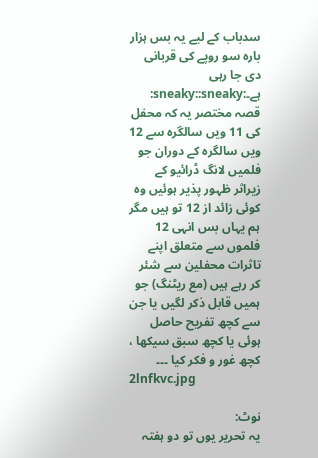سدباب کے لیے یہ بس ہزار بارہ سو روپے کی قربانی دی جا رہی ہے۔:sneaky::sneaky:
قصہ مختصر یہ کہ محفل کی 11 ویں سالگرہ سے 12 ویں سالگرہ کے دوران جو فلمیں لانگ ڈرائیو کے زیراثر ظہور پذیر ہوئیں وہ کوئی زائد از 12 تو ہیں مگر ہم یہاں بس انہی 12 فلموں سے متعلق اپنے تاثرات محفلین سے شئر کر رہے ہیں (مع ریٹنگ) جو ہمیں قابل ذکر لگیں یا جن سے کچھ تفریح حاصل ہوئی یا کچھ سبق سیکھا ، کچھ غور و فکر کیا ۔۔۔
2lnfkvc.jpg

نوٹ:
یہ تحریر یوں تو دو ہفتہ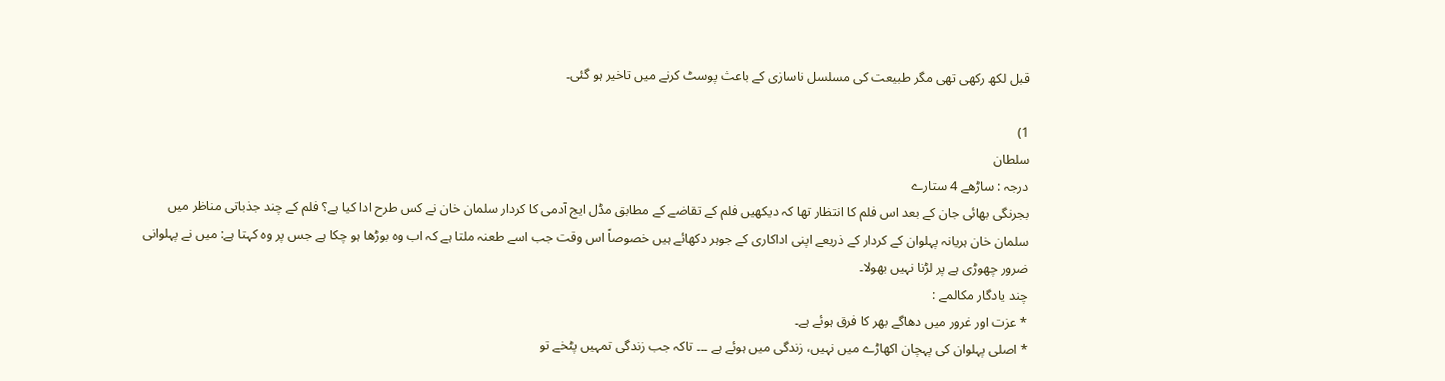قبل لکھ رکھی تھی مگر طبیعت کی مسلسل ناسازی کے باعث پوسٹ کرنے میں تاخیر ہو گئی۔

1)
سلطان
درجہ : ساڑھے 4 ستارے
بجرنگی بھائی جان کے بعد اس فلم کا انتظار تھا کہ دیکھیں فلم کے تقاضے کے مطابق مڈل ایج آدمی کا کردار سلمان خان نے کس طرح ادا کیا ہے؟ فلم کے چند جذباتی مناظر میں سلمان خان ہریانہ پہلوان کے کردار کے ذریعے اپنی اداکاری کے جوہر دکھائے ہیں خصوصاً اس وقت جب اسے طعنہ ملتا ہے کہ اب وہ بوڑھا ہو چکا ہے جس پر وہ کہتا ہے: میں نے پہلوانی ضرور چھوڑی ہے پر لڑنا نہیں بھولا۔
چند یادگار مکالمے :
* عزت اور غرور میں دھاگے بھر کا فرق ہوئے ہے۔
* اصلی پہلوان کی پہچان اکھاڑے میں نہیں، زندگی میں ہوئے ہے ۔۔۔ تاکہ جب زندگی تمہیں پٹخے تو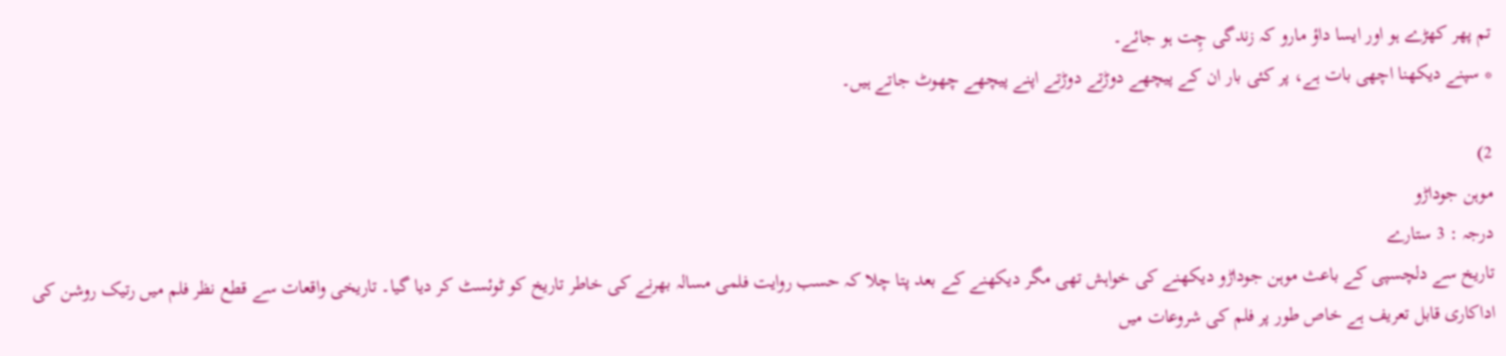تم پھر کھڑے ہو اور ایسا داؤ مارو کہ زندگی چِت ہو جائے۔
* سپنے دیکھنا اچھی بات ہے، پر کئی بار ان کے پیچھے دوڑتے دوڑتے اپنے پیچھے چھوٹ جاتے ہیں۔

2)
موہن جوداڑو
درجہ : 3 ستارے
تاریخ سے دلچسپی کے باعث موہن جوداڑو دیکھنے کی خواہش تھی مگر دیکھنے کے بعد پتا چلا کہ حسب روایت فلمی مسالہ بھرنے کی خاطر تاریخ کو ٹوئسٹ کر دیا گیا۔ تاریخی واقعات سے قطع نظر فلم میں رتیک روشن کی اداکاری قابل تعریف ہے خاص طور پر فلم کی شروعات میں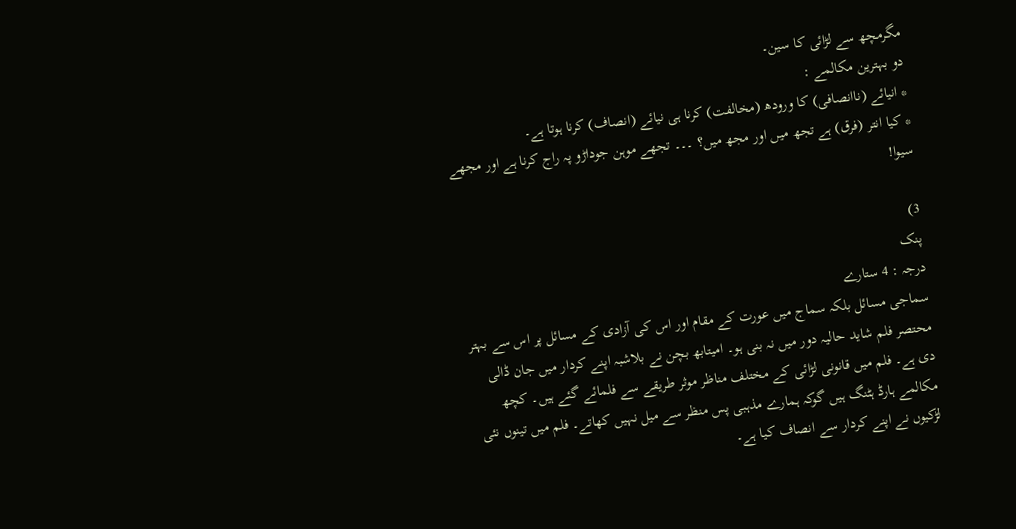مگرمچھ سے لڑائی کا سین۔
دو بہترین مکالمے :
* انیائے (ناانصافی) کا ورودھ (مخالفت) کرنا ہی نیائے (انصاف) کرنا ہوتا ہے۔
* کیا انتر (فرق) ہے تجھ میں اور مجھ میں؟ ۔۔۔ تجھے موہن جوداڑو پہ راج کرنا ہے اور مجھے سیوا!

3)
پنک
درجہ : 4 ستارے
سماجی مسائل بلکہ سماج میں عورت کے مقام اور اس کی آزادی کے مسائل پر اس سے بہتر محتصر فلم شاید حالیہ دور میں نہ بنی ہو۔ امیتابھ بچن نے بلاشبہ اپنے کردار میں جان ڈالی دی ہے۔ فلم میں قانونی لڑائی کے مختلف مناظر موثر طریقے سے فلمائے گئے ہیں۔ کچھ مکالمے ہارڈ ہٹنگ ہیں گوکہ ہمارے مذہبی پس منظر سے میل نہیں کھاتے۔ فلم میں تینوں نئی لڑکیوں نے اپنے کردار سے انصاف کیا ہے۔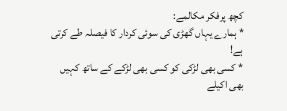کچھ پرفکر مکالمے:
* ہمارے یہاں گھڑی کی سوئی کردار کا فیصلہ طے کرتی ہے!
* کسی بھی لڑکی کو کسی بھی لڑکے کے ساتھ کہیں بھی اکیلے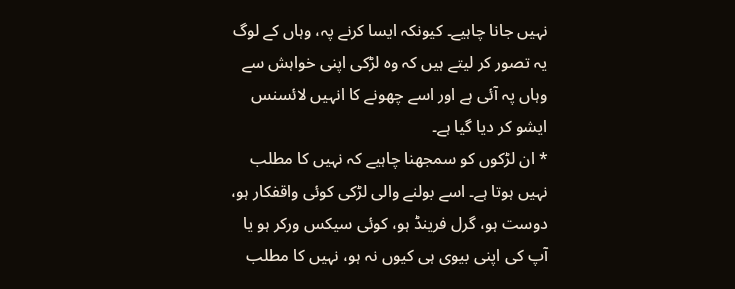نہیں جانا چاہیے۔ کیونکہ ایسا کرنے پہ، وہاں کے لوگ یہ تصور کر لیتے ہیں کہ وہ لڑکی اپنی خواہش سے وہاں پہ آئی ہے اور اسے چھونے کا انہیں لائسنس ایشو کر دیا گیا ہے۔
* ان لڑکوں کو سمجھنا چاہیے کہ نہیں کا مطلب نہیں ہوتا ہے۔ اسے بولنے والی لڑکی کوئی واقفکار ہو، دوست ہو، گرل فرینڈ ہو، کوئی سیکس ورکر ہو یا آپ کی اپنی بیوی ہی کیوں نہ ہو، نہیں کا مطلب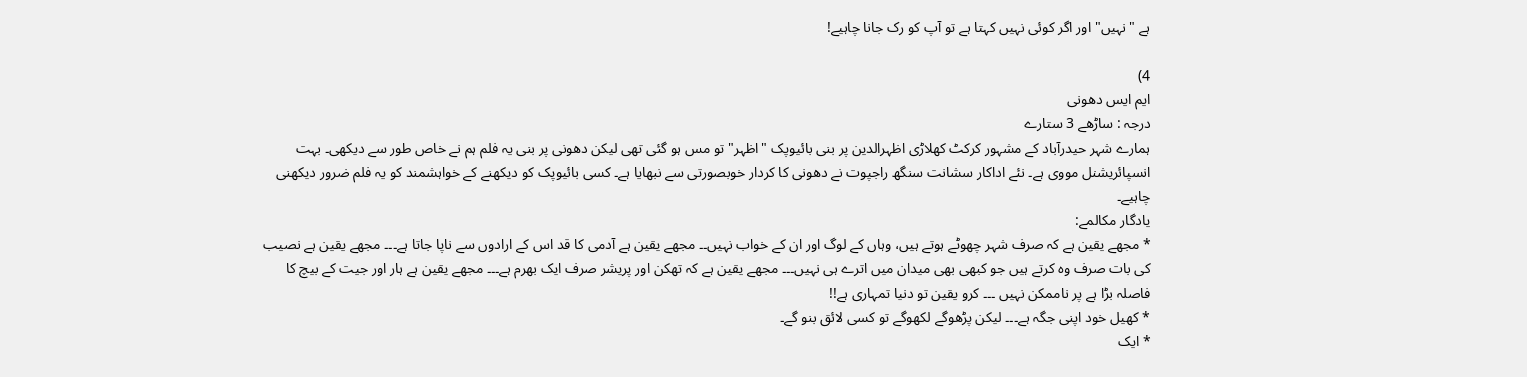ہے "نہیں" اور اگر کوئی نہیں کہتا ہے تو آپ کو رک جانا چاہیے!

4)
ایم ایس دھونی
درجہ : ساڑھے 3 ستارے
ہمارے شہر حیدرآباد کے مشہور کرکٹ کھلاڑی اظہرالدین پر بنی بائیوپک "اظہر" تو مس ہو گئی تھی لیکن دھونی پر بنی یہ فلم ہم نے خاص طور سے دیکھی۔ بہت انسپائریشنل مووی ہے۔ نئے اداکار سشانت سنگھ راجپوت نے دھونی کا کردار خوبصورتی سے نبھایا ہے۔ کسی بائیوپک کو دیکھنے کے خواہشمند کو یہ فلم ضرور دیکھنی چاہیے۔
یادگار مکالمے:
* مجھے یقین ہے کہ صرف شہر چھوٹے ہوتے ہیں، وہاں کے لوگ اور ان کے خواب نہیں۔۔ مجھے یقین ہے آدمی کا قد اس کے ارادوں سے ناپا جاتا ہے۔۔۔ مجھے یقین ہے نصیب کی بات صرف وہ کرتے ہیں جو کبھی بھی میدان میں اترے ہی نہیں۔۔۔ مجھے یقین ہے کہ تھکن اور پریشر صرف ایک بھرم ہے۔۔۔ مجھے یقین ہے ہار اور جیت کے بیچ کا فاصلہ بڑا ہے پر ناممکن نہیں ۔۔۔ کرو یقین تو دنیا تمہاری ہے!!
* کھیل خود اپنی جگہ ہے۔۔۔ لیکن پڑھوگے لکھوگے تو کسی لائق بنو گے۔
* ایک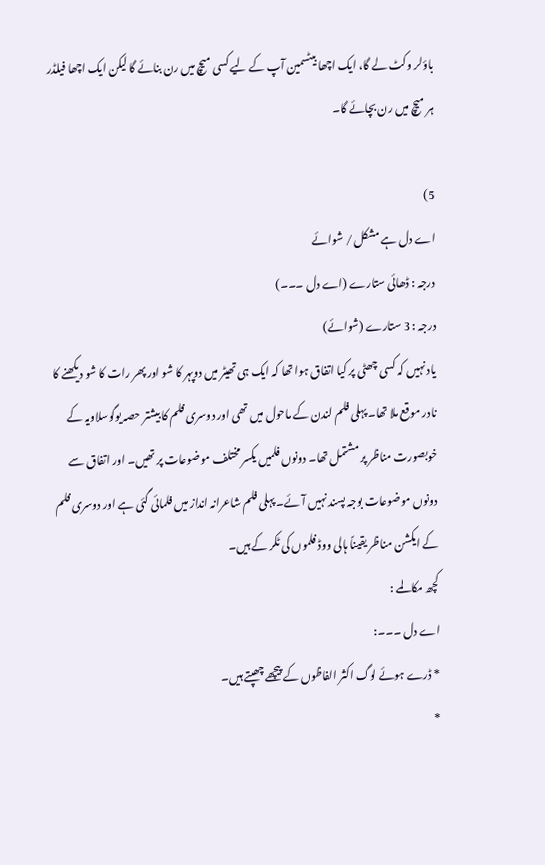باؤلر وکٹ لے گا، ایک اچھا بیٹسمین آپ کے لیے کسی میچ میں رن بنائے گا لیکن ایک اچھا فیلڈر ہر میچ میں رن بچائے گا۔

5)
اے دل ہے مشکل / شوائے
درجہ : ڈھائی ستارے (اے دل ۔۔۔)
درجہ : 3 ستارے (شوائے)
یاد نہیں کہ کسی چھٹی پر کیا اتفاق ہوا تھا کہ ایک ہی تھیٹر میں دوپہر کا شو اور پھر رات کا شو دیکھنے کا نادر موقع ملا تھا۔ پہلی فلم لندن کے ماحول میں تھی اور دوسری فلم کا بیشتر حصہ یوگوسلاویہ کے خوبصورت مناظر پر مشتمل تھا۔ دونوں فلمیں یکسر مختلف موضوعات پر تھیں۔ اور اتفاق سے دونوں موضوعات بوجہ پسند نہیں آئے۔ پہلی فلم شاعرانہ انداز میں فلمائی گئی ہے اور دوسری فلم کے ایکشن مناظر یقیناً ہالی ووڈ فلموں کی ٹکر کے ہیں۔
کچھ مکالمے :
اے دل ۔۔۔:
* ڈرے ہوئے لوگ اکثر الفاظوں کے پیچھے چھپتے ہیں۔
*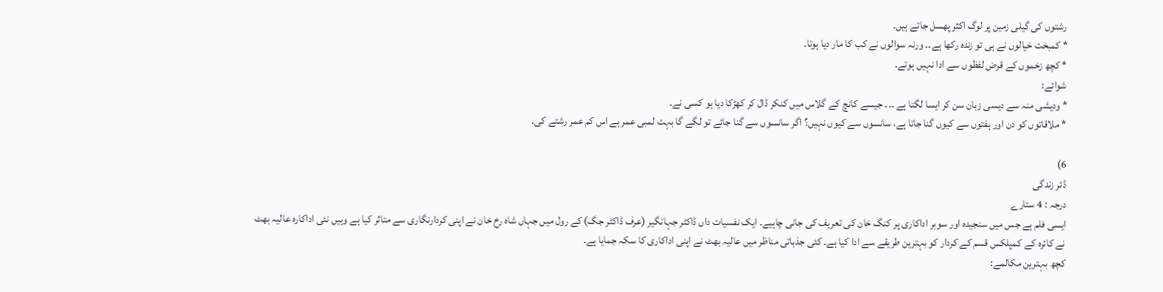رشتوں کی گیلی زمین پر لوگ اکثر پھسل جاتے ہیں۔
* کمبخت خیالوں نے ہی تو زندہ رکھا ہے۔۔ ورنہ سوالوں نے کب کا مار دیا ہوتا۔
* کچھ زخموں کے قرض لفظوں سے ادا نہیں ہوتے۔
شوائے:
* ودیشی منہ سے دیسی زبان سن کر ایسا لگتا ہے ۔۔۔ جیسے کانچ کے گلاس میں کنکر ڈال کر کھڑکا دیا ہو کسی نے۔
* ملاقاتوں کو دن اور ہفتوں سے کیوں گنا جاتا ہے، سانسوں سے کیوں نہیں؟ اگر سانسوں سے گنا جائے تو لگے گا بہت لمبی عمر ہے اس کم عمر رشتے کی۔

6)
ڈئر زندگی
درجہ : 4 ستارے
ایسی فلم ہے جس میں سنجیدہ اور سوبر اداکاری پر کنگ خان کی تعریف کی جانی چاہیے۔ ایک نفسیات داں ڈاکٹر جہانگیر (عرف ڈاکٹر جگ) کے رول میں جہاں شاہ رخ خان نے اپنی کردارنگاری سے متاثر کیا ہے وہیں نئی اداکارہ عالیہ بھٹ نے کائرہ کے کمپلکس قسم کے کردار کو بہترین طریقے سے ادا کیا ہے۔ کئی جذباتی مناظر میں عالیہ بھٹ نے اپنی اداکاری کا سکہ جمایا ہے۔
کچھ بہترین مکالمے: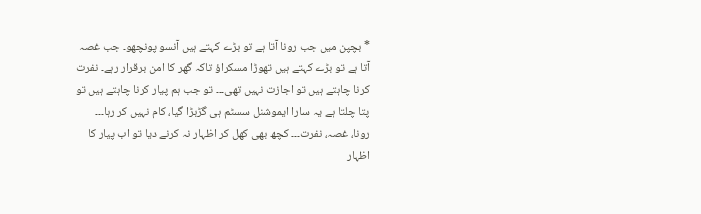* بچپن میں جب رونا آتا ہے تو بڑے کہتے ہیں آنسو پونچھو۔ جب غصہ آتا ہے تو بڑے کہتے ہیں تھوڑا مسکراؤ تاکہ گھر کا امن برقرار رہے۔ نفرت کرنا چاہتے ہیں تو اجازت نہیں تھی۔۔۔ تو جب ہم پیار کرنا چاہتے ہیں تو پتا چلتا ہے یہ سارا ایموشنل سسٹم ہی گڑبڑا گیا، کام نہیں کر رہا۔۔۔ رونا، غصہ، نفرت۔۔۔ کچھ بھی کھل کر اظہار نہ کرنے دیا تو اب پیار کا اظہار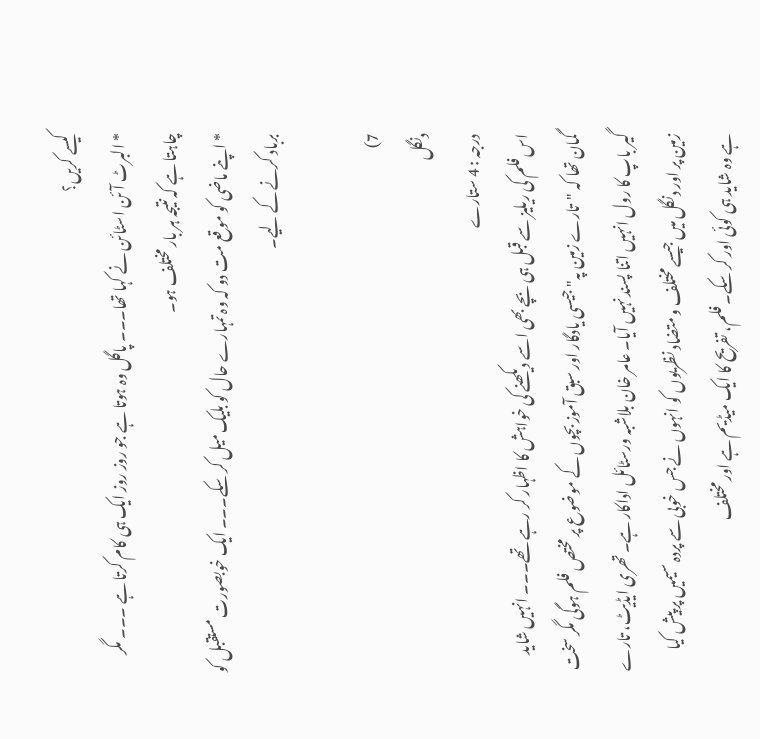کیسے کریں؟
* البرٹ آئن اسٹائن نے کہا تھا۔۔۔ پاگل وہ ہوتا ہے جو روز روز ایک ہی کام کرتا ہے ۔۔۔ مگر چاہتا ہے کہ نتیجہ ہر بار مختلف ہو۔
* اپنے ماضی کو موقع مت دو کہ وہ تمہارے حال کو بلیک میل کر سکے۔۔۔ ایک خوبصورت مستقبل کو برباد کرنے کے لیے۔

7)
دنگل
درجہ : 4 ستارے
اس فلم کی ریلیز سے قبل ہی بچے بھی اسے دیکھنے کی خواہش کا اظہار کر رہے تھے۔۔۔ انہیں شاید گمان تھا کہ "تارے زمین پہ" جیسی یادگار اور سبق آموز بچوں کے موضوع پر مختص فلم ہوگی مگر سخت گیر باپ کا رول انہیں اتنا پسند نہیں آیا۔ عامر خان بلاشبہ ورسٹائل اداکار ہے۔ تھری ایڈیٹ، تارے زمین پر اور دنگل میں جیسے مختلف و متضاد نظریوں کو انہوں نے جس خوبی سے پردہ سیمیں پر پیش کیا ہے وہ شاید ہی کوئی اور کر سکے۔ فلم، تفریح کا ایک میڈیم ہے اور مختلف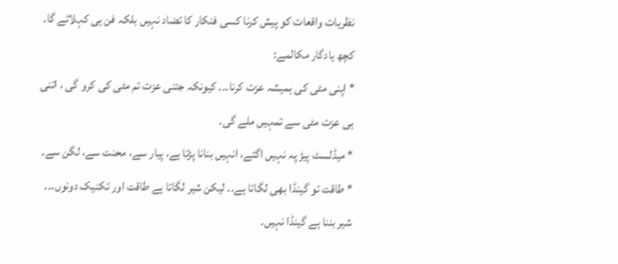نظریات واقعات کو پیش کرنا کسی فنکار کا تضاد نہیں بلکہ فن ہی کہلائے گا۔
کچھ یادگار مکالمے:
* اپنی مٹی کی ہمیشہ عزت کرنا۔۔۔ کیونکہ جتنی عزت تم مٹی کی کرو گی ، اتنی ہی عزت مٹی سے تمہیں ملے گی۔
* میڈلسٹ پیڑ پہ نہیں اگتے، انہیں بنانا پڑتا ہے، پیار سے، محنت سے، لگن سے۔
* طاقت تو گینڈا بھی لگاتا ہے۔۔ لیکن شیر لگاتا ہے طاقت اور تکنیک دونوں۔۔۔ شیر بننا ہے گینڈا نہیں۔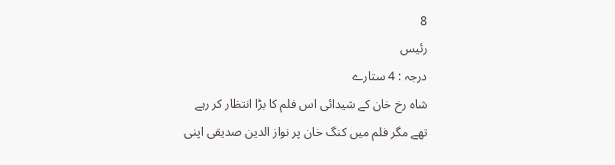8
رئیس
درجہ : 4 ستارے
شاہ رخ خان کے شیدائی اس فلم کا بڑا انتظار کر رہے تھے مگر فلم میں کنگ خان پر نواز الدین صدیقی اپنی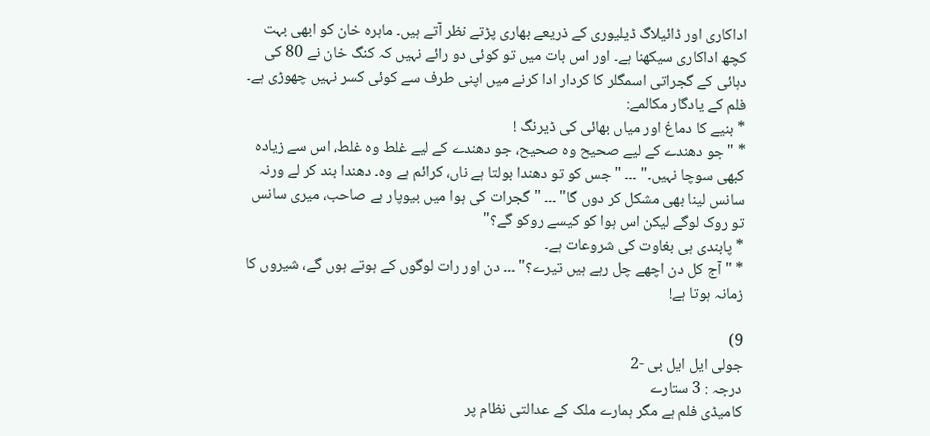اداکاری اور ڈائیلاگ ڈیلیوری کے ذریعے بھاری پڑتے نظر آتے ہیں۔ ماہرہ خان کو ابھی بہت کچھ اداکاری سیکھنا ہے۔ اور اس بات میں تو کوئی دو رائے نہیں کہ کنگ خان نے 80 کی دہائی کے گجراتی اسمگلر کا کردار ادا کرنے میں اپنی طرف سے کوئی کسر نہیں چھوڑی ہے۔
فلم کے یادگار مکالمے:
* بنیے کا دماغ اور میاں بھائی کی ڈیرنگ !
* "جو دھندے کے لیے صحیح وہ صحیح، جو دھندے کے لیے غلط وہ غلط، اس سے زیادہ کبھی سوچا نہیں۔" ۔۔۔ "جس کو تو دھندا بولتا ہے ناں، کرائم ہے وہ۔ دھندا بند کر لے ورنہ سانس لینا بھی مشکل کر دوں گا" ۔۔۔ "گجرات کی ہوا میں بیوپار ہے صاحب، میری سانس تو روک لوگے لیکن اس ہوا کو کیسے روکو گے؟"
* پابندی ہی بغاوت کی شروعات ہے۔
* "آج کل دن اچھے چل رہے ہیں تیرے؟" ۔۔۔ دن اور رات لوگوں کے ہوتے ہوں گے، شیروں کا زمانہ ہوتا ہے!

9)
جولی ایل ایل بی -2
درجہ : 3 ستارے
کامیڈی فلم ہے مگر ہمارے ملک کے عدالتی نظام پر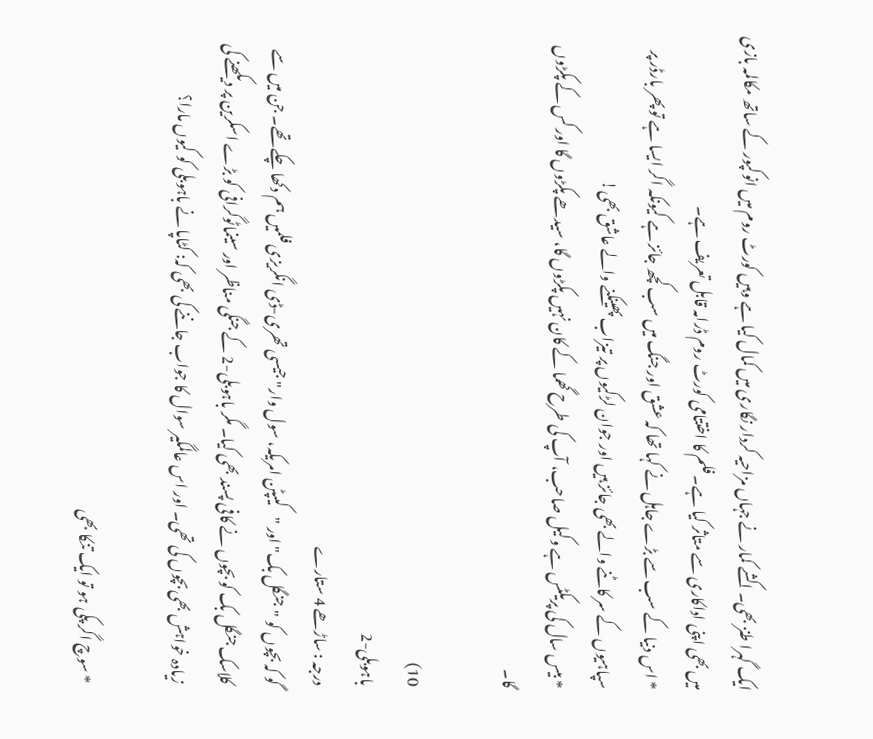ایک گہرا طنز بھی۔ اکشے کمار نے جہاں مزاحیہ کردار نگاری میں کمال کیا ہے وہیں کورٹ روم میں انوکپور کے ساتھ مکالمہ بازی میں بھی اپنی اداکاری سے متاثر کیا ہے۔ فلم کا اختتامی کورٹ روم ڈرامہ قابل تعریف ہے۔
* اس دنیا کے سب سے بڑے جاہل نے کہا تھا کہ عشق اور جنگ میں سب کچھ جائز ہے کیونکہ اگر ایسا ہے تو پھر بارڈر پر سپاہیوں کے سر کاٹنے والے بھی جائز ہیں اور جوان لڑکیوں پر تیزاب پھینکنے والے عاشق بھی!
* بیس سال کی پریکٹس ہے وکیل صاحب، آپ کی طرح گھما کے کان نہیں پکڑوں گا، سیدھے پکڑوں گا اور کس کے پکڑوں گا۔

10)
باہوبلی-2
درجہ : ساڑھے 4 ستارے
گو کہ بچوں کو "جنگل بک" اور "کیپٹن امریکہ، سول وار" جیسی تھری-ڈی انگریزی فلمیں ہم دکھا چکے تھے۔ جن میں سے کلاسک جنگل بک کو بچوں نے کافی پسند بھی کیا۔ مگر باہوبلی-2 کے جنگی مناظر اور سینماٹوگرافی کو بڑے اسکرین پر دیکھنے کی زیادہ خواہش بھی بچوں کی تھی۔ اور اس عالمگیر سوال کا جواب جاننے کی بھی کہ: کٹاپا نے باہوبلی کو کیوں مارا؟

* سوچ اگر پکی ہو تو ایک تنکا بھی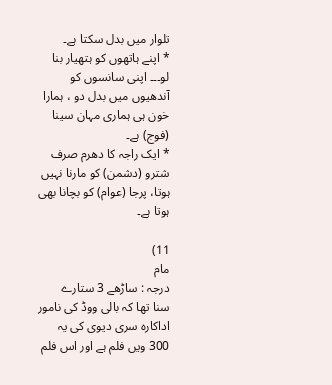تلوار میں بدل سکتا ہے۔
* اپنے ہاتھوں کو ہتھیار بنا لو۔۔۔ اپنی سانسوں کو آندھیوں میں بدل دو ، ہمارا خون ہی ہماری مہان سینا (فوج) ہے۔
* ایک راجہ کا دھرم صرف شترو (دشمن) کو مارنا نہیں ہوتا، پرجا (عوام) کو بچانا بھی ہوتا ہے۔

11)
مام
درجہ : ساڑھے 3 ستارے
سنا تھا کہ بالی ووڈ کی نامور اداکارہ سری دیوی کی یہ 300 ویں فلم ہے اور اس فلم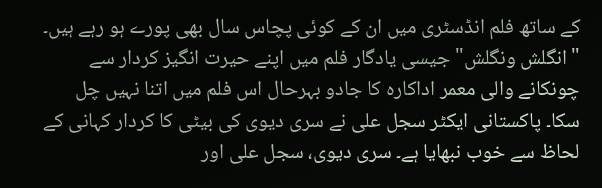کے ساتھ فلم انڈسٹری میں ان کے کوئی پچاس سال بھی پورے ہو رہے ہیں۔ "انگلش ونگلش" جیسی یادگار فلم میں اپنے حیرت انگیز کردار سے چونکانے والی معمر اداکارہ کا جادو بہرحال اس فلم میں اتنا نہیں چل سکا۔ پاکستانی ایکٹر سجل علی نے سری دیوی کی بیٹی کا کردار کہانی کے لحاظ سے خوب نبھایا ہے۔ سری دیوی، سجل علی اور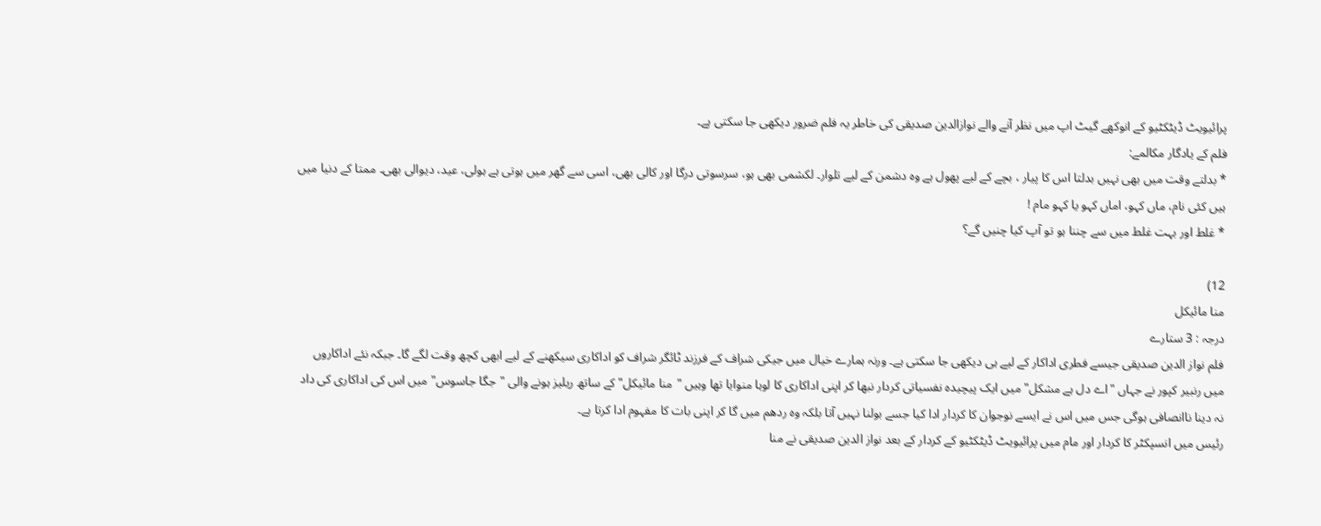پرائیویٹ ڈیٹکٹیو کے انوکھے گیٹ اپ میں نظر آنے والے نوازالدین صدیقی کی خاطر یہ فلم ضرور دیکھی جا سکتی ہے۔
فلم کے یادگار مکالمے:
* بدلتے وقت میں بھی نہیں بدلتا اس کا پیار ، بچے کے لیے پھول ہے وہ دشمن کے لیے تلوار۔ لکشمی بھی ہو، سرسوتی درگا اور کالی بھی، اسی سے گھر میں ہوتی ہے ہولی، عید، دیوالی بھی۔ ممتا کے دنیا میں ہیں کئی نام، ماں کہو، اماں کہو یا کہو مام !
* غلط اور بہت غلط میں سے چننا ہو تو آپ کیا چنیں گے؟

12)
منا مائیکل
درجہ : 3 ستارے
فلم نواز الدین صدیقی جیسے فطری اداکار کے لیے ہی دیکھی جا سکتی ہے۔ ورنہ ہمارے خیال میں جیکی شراف کے فرزند ٹائگر شراف کو اداکاری سیکھنے کے لیے ابھی کچھ وقت لگے گا۔ جبکہ نئے اداکاروں میں رنبیر کپور نے جہاں "اے دل ہے مشکل" میں ایک پیچیدہ نفسیاتی کردار نبھا کر اپنی اداکاری کا لوہا منوایا تھا وہیں "منا مائیکل" کے ساتھ ریلیز ہونے والی "جگا جاسوس" میں اس کی اداکاری کی داد نہ دینا ناانصافی ہوگی جس میں اس نے ایسے نوجوان کا کردار ادا کیا جسے بولنا نہیں آتا بلکہ وہ ردھم میں گا کر اپنی بات کا مفہوم ادا کرتا ہے۔
رئیس میں انسپکٹر کا کردار اور مام میں پرائیویٹ ڈیٹکٹیو کے کردار کے بعد نواز الدین صدیقی نے منا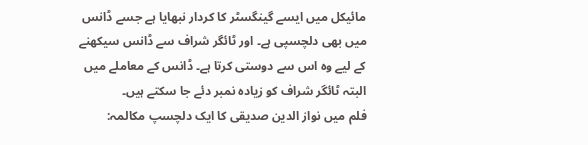مائیکل میں ایسے گینگسٹر کا کردار نبھایا ہے جسے ڈانس میں بھی دلچسپی ہے۔ اور ٹائگر شراف سے ڈانس سیکھنے کے لیے وہ اس سے دوستی کرتا ہے۔ ڈانس کے معاملے میں البتہ ٹائگر شراف کو زیادہ نمبر دئے جا سکتے ہیں۔
فلم میں نواز الدین صدیقی کا ایک دلچسپ مکالمہ: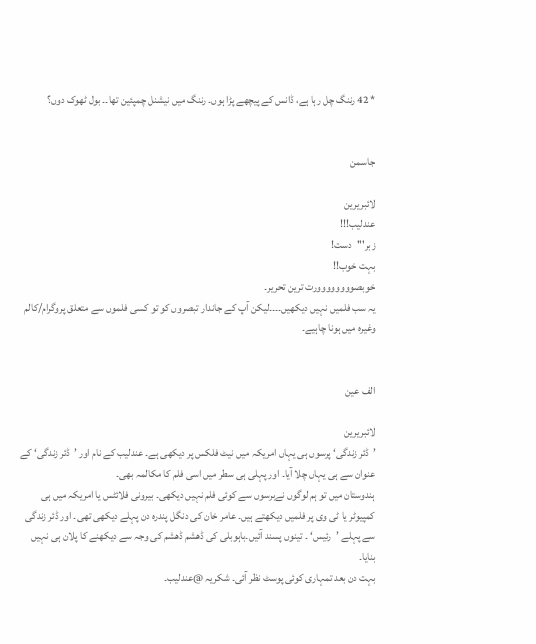* 42 رننگ چل رہا ہے، ڈانس کے پیچھے پڑا ہوں۔ رننگ میں نیشنل چمپئین تھا۔۔ بول ٹھوک دوں؟


جاسمن

لائبریرین
عندلیب!!!
زبر'''دست!
بہت خوب!!
خوبصوووووووورت ترین تحریر۔
یہ سب فلمیں نہیں دیکھیں۔۔۔۔لیکن آپ کے جاندار تبصروں کو تو کسی فلموں سے متعلق پروگرام/کالم وغیرہ میں ہونا چاہیے۔


الف عین

لائبریرین
’ڈئر زندگی‘ پرسوں ہی یہاں امریکہ میں نیٹ فلکس پر دیکھی ہے۔ عندلیب کے نام اور ’ڈئر زندگی‘ کے عنوان سے ہی یہاں چلا آیا۔ اور پہلی ہی سطر میں اسی فلم کا مکالمہ بھی۔
ہندوستان میں تو ہم لوگوں نےبرسوں سے کوئی فلم نہیں دیکھی۔ بیرونی فلائٹس یا امریکہ میں ہی کمپیوٹر یا ٹی وی پر فلمیں دیکھتے ہیں۔ عامر خان کی دنگل پندرہ دن پہلے دیکھی تھی۔ اور ڈئر زندگی سے پہلے ’رئیس‘ ۔ تینوں پسند آئیں۔باہوبلی کی ڈھشم ڈھشم کی وجہ سے دیکھنے کا پلان ہی نہیں بنایا۔
بہت دن بعد تمہاری کوئی پوسٹ نظر آئی۔ شکریہ @عندلیب۔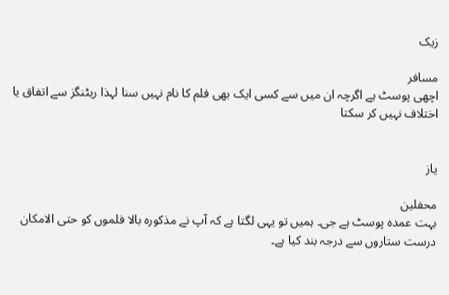زیک

مسافر
اچھی پوسٹ ہے اگرچہ ان میں سے کسی ایک بھی فلم کا نام نہیں سنا لہذا ریٹنگز سے اتفاق یا اختلاف نہیں کر سکتا


یاز

محفلین
بہت عمدہ پوسٹ ہے جی۔ ہمیں تو یہی لگتا ہے کہ آپ نے مذکورہ بالا فلموں کو حتی الامکان درست ستاروں سے درجہ بند کیا ہے۔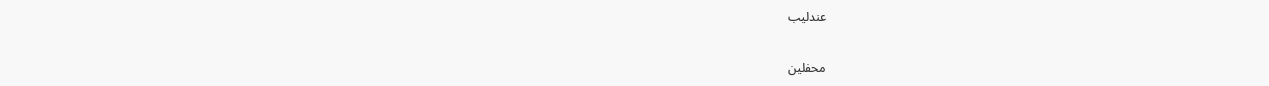عندلیب

محفلین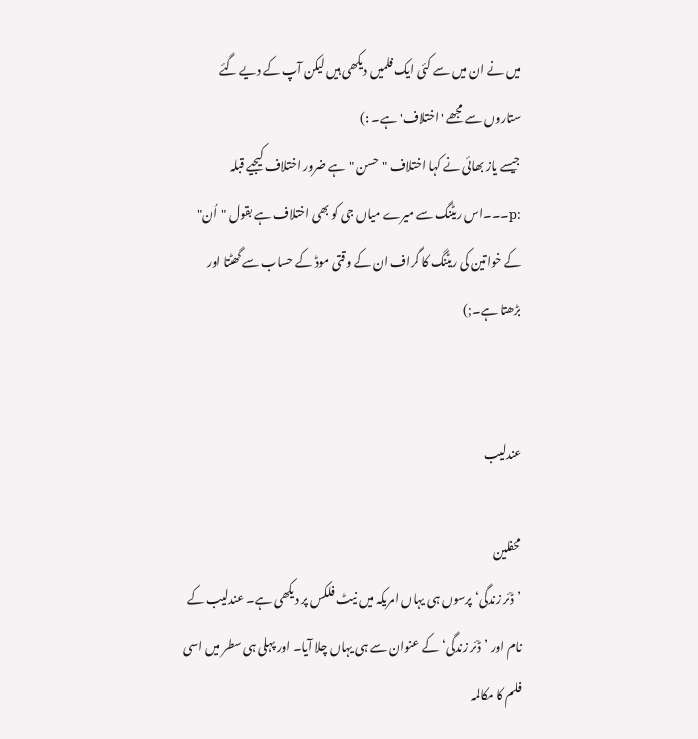میں نے ان میں سے کئی ایک فلمیں دیکھی ہیں لیکن آپ کے دیے گئے ستاروں سے مجھے 'اختلاف' ہے۔ :)
جیسے یاز بھائی نے کہا اختلاف "حسن "ہے ضرور اختلاف کیجیے قبلہ :p۔۔۔اس ریٹنگ سے میرے میاں جی کو بھی اختلاف ہے بقول "اُن" کے خواتین کی ریٹنگ کا گراف ان کے وقتی موڈ کے حساب سے گھٹتا اور بڑھتا ہے۔;)


عندلیب

محفلین
’ڈئر زندگی‘ پرسوں ہی یہاں امریکہ میں نیٹ فلکس پر دیکھی ہے۔ عندلیب کے نام اور ’ڈئر زندگی‘ کے عنوان سے ہی یہاں چلا آیا۔ اور پہلی ہی سطر میں اسی فلم کا مکالمہ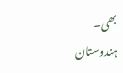بھی۔
ہندوستان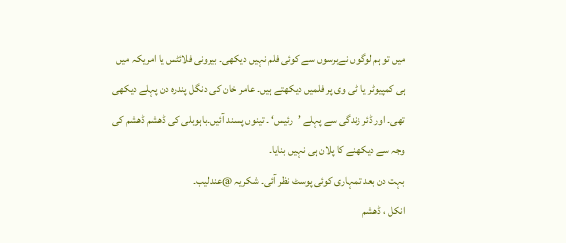میں تو ہم لوگوں نےبرسوں سے کوئی فلم نہیں دیکھی۔ بیرونی فلائٹس یا امریکہ میں ہی کمپیوٹر یا ٹی وی پر فلمیں دیکھتے ہیں۔ عامر خان کی دنگل پندرہ دن پہلے دیکھی تھی۔ اور ڈئر زندگی سے پہلے ’رئیس‘ ۔ تینوں پسند آئیں۔باہوبلی کی ڈھشم ڈھشم کی وجہ سے دیکھنے کا پلان ہی نہیں بنایا۔
بہت دن بعد تمہاری کوئی پوسٹ نظر آئی۔ شکریہ @عندلیب۔
انکل ، ڈھشم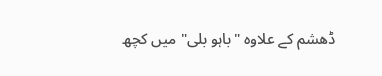ڈھشم کے علاوہ "باہو بلی" میں کچھ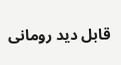قابل دید رومانی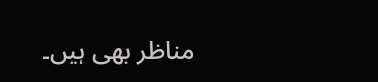مناظر بھی ہیں۔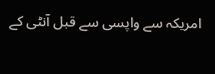امریکہ سے واپسی سے قبل آنٹی کے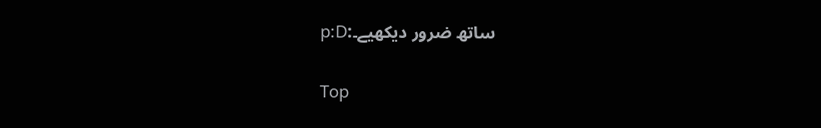ساتھ ضرور دیکھیے۔:p:D

Top